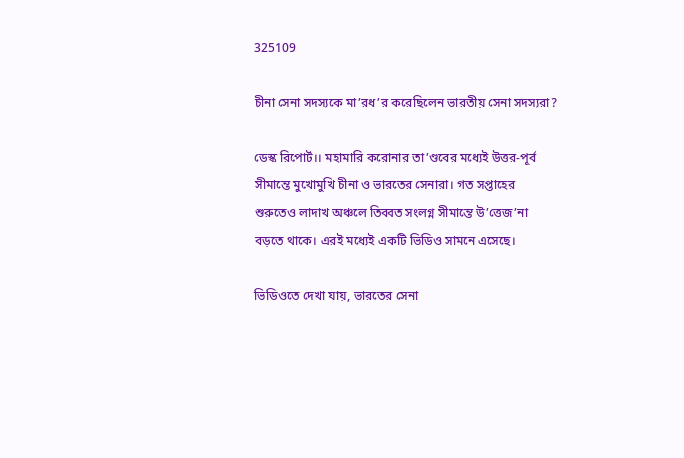325109

চীনা সেনা সদস্যকে মা’রধ’র করেছিলেন ভারতীয় সেনা সদস্যরা?

ডেস্ক রিপোর্ট।। মহামারি করোনার তা’ণ্ডবের মধ্যেই উত্তর-পূর্ব সীমান্তে মুখোমুখি চীনা ও ভারতের সেনারা। গত সপ্তাহের শুরুতেও লাদাখ অঞ্চলে তিব্বত সংলগ্ন সীমান্তে উ’ত্তেজ’না বড়তে থাকে। এরই মধ্যেই একটি ভিডিও সামনে এসেছে।

ভিডিওতে দেখা যায়, ভারতের সেনা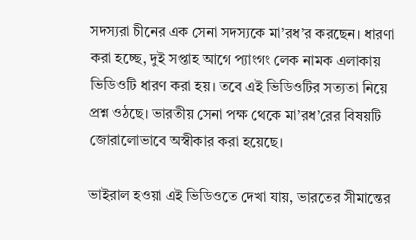সদস্যরা চীনের এক সেনা সদস্যকে মা’রধ’র করছেন। ধারণা করা হচ্ছে, দুই সপ্তাহ আগে প্যাংগং লেক নামক এলাকায় ভিডিওটি ধারণ করা হয়। তবে এই ভিডিওটির সত্যতা নিয়ে প্রশ্ন ওঠছে। ভারতীয় সেনা পক্ষ থেকে মা’রধ’রের বিষয়টি জোরালোভাবে অস্বীকার করা হয়েছে।

ভাইরাল হওয়া এই ভিডিওতে দেখা যায়, ভারতের সীমান্তের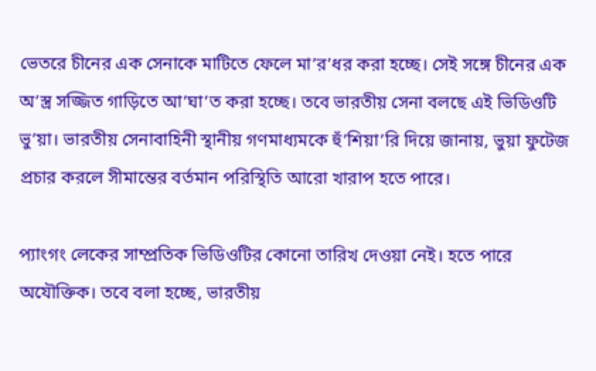ভেতরে চীনের এক সেনাকে মাটিতে ফেলে মা’র’ধর করা হচ্ছে। সেই সঙ্গে চীনের এক অ’স্ত্র সজ্জিত গাড়িতে আ’ঘা’ত করা হচ্ছে। তবে ভারতীয় সেনা বলছে এই ভিডিওটি ভু’য়া। ভারতীয় সেনাবাহিনী স্থানীয় গণমাধ্যমকে হুঁ’শিয়া’রি দিয়ে জানায়, ভুয়া ফুটেজ প্রচার করলে সীমান্তের বর্তমান পরিস্থিতি আরো খারাপ হতে পারে।

প্যাংগং লেকের সাম্প্রতিক ভিডিওটির কোনো তারিখ দেওয়া নেই। হতে পারে অযৌক্তিক। তবে বলা হচ্ছে, ভারতীয়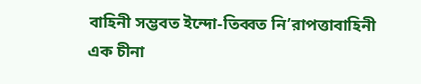বাহিনী সম্ভবত ইন্দো-তিব্বত নি’রাপত্তাবাহিনী এক চীনা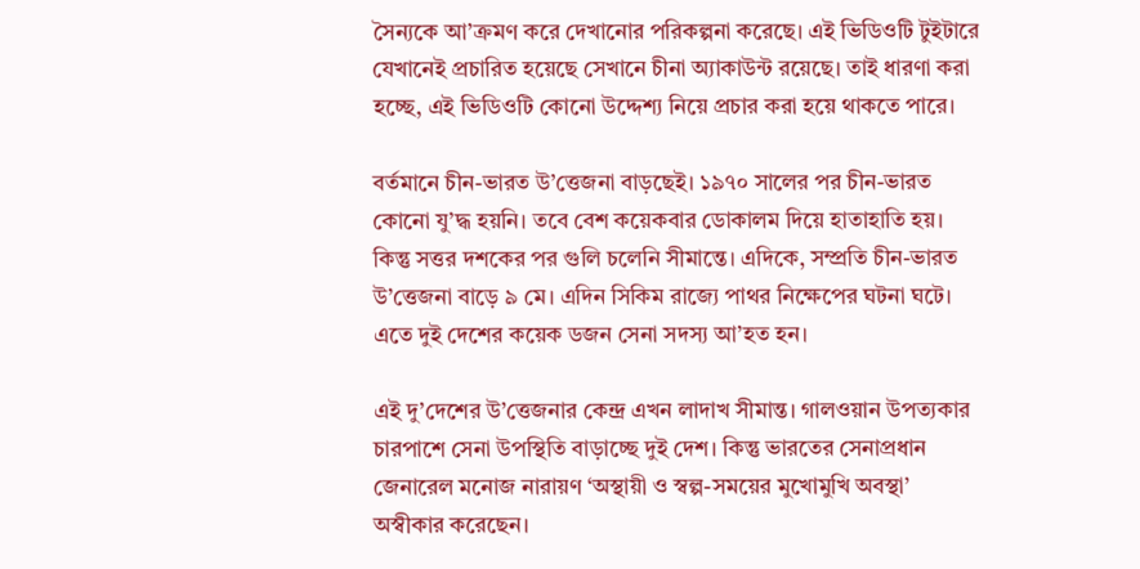সৈন্যকে আ’ক্রমণ করে দেখানোর পরিকল্পনা করেছে। এই ভিডিওটি টুইটারে যেখানেই প্রচারিত হয়েছে সেখানে চীনা অ্যাকাউন্ট রয়েছে। তাই ধারণা করা হচ্ছে, এই ভিডিওটি কোনো উদ্দেশ্য নিয়ে প্রচার করা হয়ে থাকতে পারে।

বর্তমানে চীন-ভারত উ’ত্তেজনা বাড়ছেই। ১৯৭০ সালের পর চীন-ভারত কোনো যু’দ্ধ হয়নি। তবে বেশ কয়েকবার ডোকালম দিয়ে হাতাহাতি হয়। কিন্তু সত্তর দশকের পর গুলি চলেনি সীমান্তে। এদিকে, সম্প্রতি চীন-ভারত উ’ত্তেজনা বাড়ে ৯ মে। এদিন সিকিম রাজ্যে পাথর নিক্ষেপের ঘটনা ঘটে। এতে দুই দেশের কয়েক ডজন সেনা সদস্য আ’হত হন।

এই দু’দেশের উ’ত্তেজনার কেন্দ্র এখন লাদাখ সীমান্ত। গালওয়ান উপত্যকার চারপাশে সেনা উপস্থিতি বাড়াচ্ছে দুই দেশ। কিন্তু ভারতের সেনাপ্রধান জেনারেল মনোজ নারায়ণ ‘অস্থায়ী ও স্বল্প-সময়ের মুখোমুখি অবস্থা’ অস্বীকার করেছেন।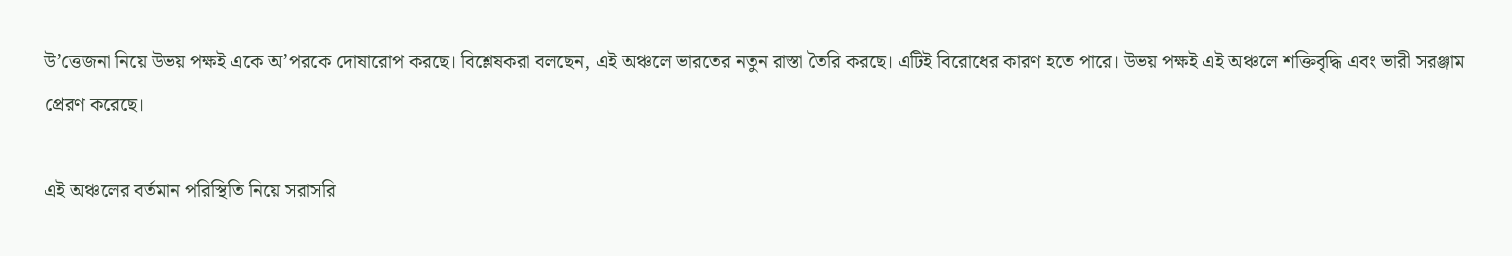উ’ত্তেজনা নিয়ে উভয় পক্ষই একে অ’পরকে দোষারোপ করছে। বিশ্লেষকরা বলছেন, এই অঞ্চলে ভারতের নতুন রাস্তা তৈরি করছে। এটিই বিরোধের কারণ হতে পারে। উভয় পক্ষই এই অঞ্চলে শক্তিবৃদ্ধি এবং ভারী সরঞ্জাম প্রেরণ করেছে।

এই অঞ্চলের বর্তমান পরিস্থিতি নিয়ে সরাসরি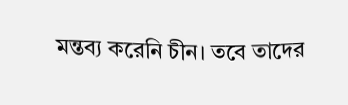মন্তব্য করেনি চীন। তবে তাদের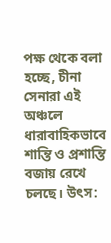পক্ষ থেকে বলা হচ্ছে, চীনা সেনারা এই অঞ্চলে ধারাবাহিকভাবে শান্তি ও প্রশান্তি বজায় রেখে চলছে। উৎস: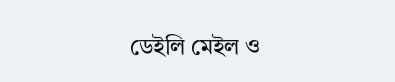ডেইলি মেইল ও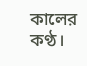কালের কণ্ঠ।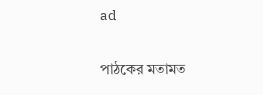ad

পাঠকের মতামত